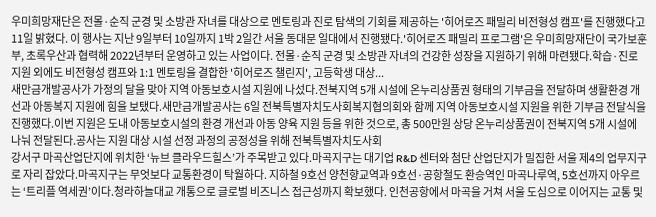우미희망재단은 전몰·순직 군경 및 소방관 자녀를 대상으로 멘토링과 진로 탐색의 기회를 제공하는 '히어로즈 패밀리 비전형성 캠프'를 진행했다고 11일 밝혔다. 이 행사는 지난 9일부터 10일까지 1박 2일간 서울 동대문 일대에서 진행됐다.'히어로즈 패밀리 프로그램'은 우미희망재단이 국가보훈부, 초록우산과 협력해 2022년부터 운영하고 있는 사업이다. 전몰·순직 군경 및 소방관 자녀의 건강한 성장을 지원하기 위해 마련됐다.학습·진로 지원 외에도 비전형성 캠프와 1:1 멘토링을 결합한 '히어로즈 챌린지', 고등학생 대상...
새만금개발공사가 가정의 달을 맞아 지역 아동보호시설 지원에 나섰다.전북지역 5개 시설에 온누리상품권 형태의 기부금을 전달하며 생활환경 개선과 아동복지 지원에 힘을 보탰다.새만금개발공사는 6일 전북특별자치도사회복지협의회와 함께 지역 아동보호시설 지원을 위한 기부금 전달식을 진행했다.이번 지원은 도내 아동보호시설의 환경 개선과 아동 양육 지원 등을 위한 것으로, 총 500만원 상당 온누리상품권이 전북지역 5개 시설에 나눠 전달된다.공사는 지원 대상 시설 선정 과정의 공정성을 위해 전북특별자치도사회
강서구 마곡산업단지에 위치한 ‘뉴브 클라우드힐스’가 주목받고 있다.마곡지구는 대기업 R&D 센터와 첨단 산업단지가 밀집한 서울 제4의 업무지구로 자리 잡았다.마곡지구는 무엇보다 교통환경이 탁월하다. 지하철 9호선 양천향교역과 9호선·공항철도 환승역인 마곡나루역, 5호선까지 아우르는 ‘트리플 역세권’이다.청라하늘대교 개통으로 글로벌 비즈니스 접근성까지 확보했다. 인천공항에서 마곡을 거쳐 서울 도심으로 이어지는 교통 및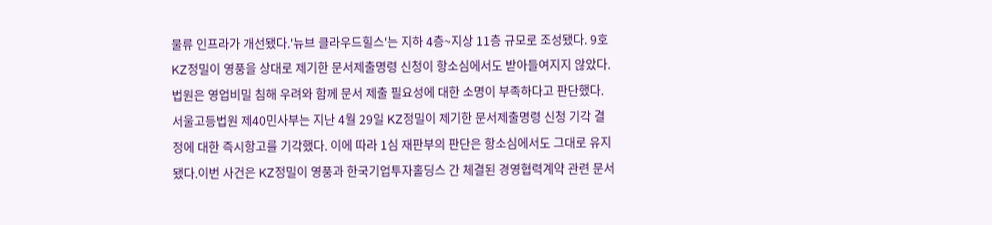물류 인프라가 개선됐다.'뉴브 클라우드힐스'는 지하 4층~지상 11층 규모로 조성됐다. 9호
KZ정밀이 영풍을 상대로 제기한 문서제출명령 신청이 항소심에서도 받아들여지지 않았다. 법원은 영업비밀 침해 우려와 함께 문서 제출 필요성에 대한 소명이 부족하다고 판단했다.서울고등법원 제40민사부는 지난 4월 29일 KZ정밀이 제기한 문서제출명령 신청 기각 결정에 대한 즉시항고를 기각했다. 이에 따라 1심 재판부의 판단은 항소심에서도 그대로 유지됐다.이번 사건은 KZ정밀이 영풍과 한국기업투자홀딩스 간 체결된 경영협력계약 관련 문서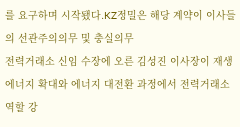를 요구하며 시작됐다.KZ정밀은 해당 계약이 이사들의 선관주의의무 및 충실의무
전력거래소 신임 수장에 오른 김성진 이사장이 재생에너지 확대와 에너지 대전환 과정에서 전력거래소 역할 강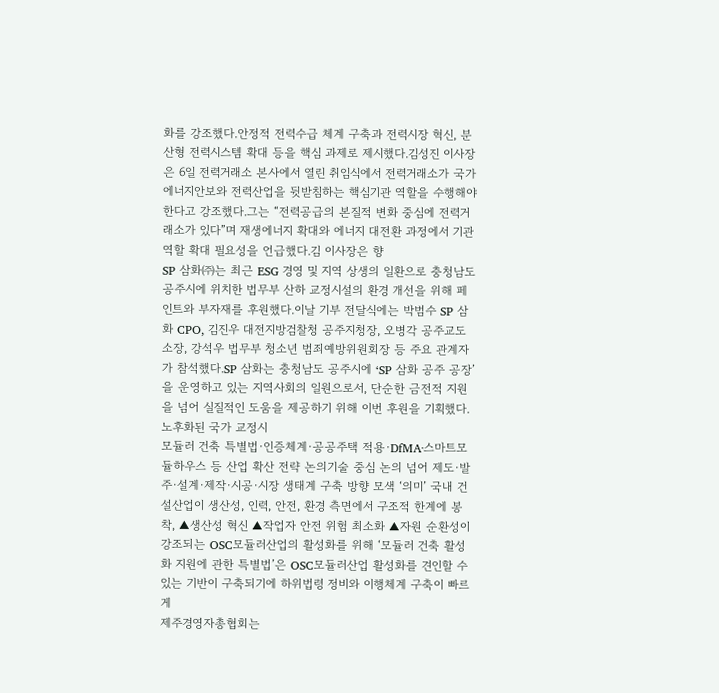화를 강조했다.안정적 전력수급 체계 구축과 전력시장 혁신, 분산형 전력시스템 확대 등을 핵심 과제로 제시했다.김성진 이사장은 6일 전력거래소 본사에서 열린 취임식에서 전력거래소가 국가 에너지안보와 전력산업을 뒷받침하는 핵심기관 역할을 수행해야 한다고 강조했다.그는 “전력공급의 본질적 변화 중심에 전력거래소가 있다”며 재생에너지 확대와 에너지 대전환 과정에서 기관 역할 확대 필요성을 언급했다.김 이사장은 향
SP 삼화㈜는 최근 ESG 경영 및 지역 상생의 일환으로 충청남도 공주시에 위치한 법무부 산하 교정시설의 환경 개선을 위해 페인트와 부자재를 후원했다.이날 기부 전달식에는 박범수 SP 삼화 CPO, 김진우 대전지방검찰청 공주지청장, 오병각 공주교도소장, 강석우 법무부 청소년 범죄예방위원회장 등 주요 관계자가 참석했다.SP 삼화는 충청남도 공주시에 ‘SP 삼화 공주 공장’을 운영하고 있는 지역사회의 일원으로서, 단순한 금전적 지원을 넘어 실질적인 도움을 제공하기 위해 이번 후원을 기획했다.노후화된 국가 교정시
모듈러 건축 특별법·인증체계·공공주택 적용·DfMA·스마트모듈하우스 등 산업 확산 전략 논의기술 중심 논의 넘어 제도·발주·설계·제작·시공·시장 생태계 구축 방향 모색 ‘의미’ 국내 건설산업이 생산성, 인력, 안전, 환경 측면에서 구조적 한계에 봉착, ▲생산성 혁신 ▲작업자 안전 위험 최소화 ▲자원 순환성이 강조되는 OSC모듈러산업의 활성화를 위해 ‘모듈러 건축 활성화 지원에 관한 특별법’은 OSC모듈러산업 활성화를 견인할 수 있는 기반이 구축되기에 하위법령 정비와 이행체계 구축이 빠르게
제주경영자총협회는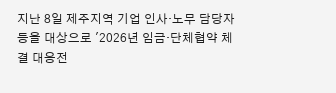지난 8일 제주지역 기업 인사·노무 담당자 등을 대상으로 '2026년 임금·단체협약 체결 대응전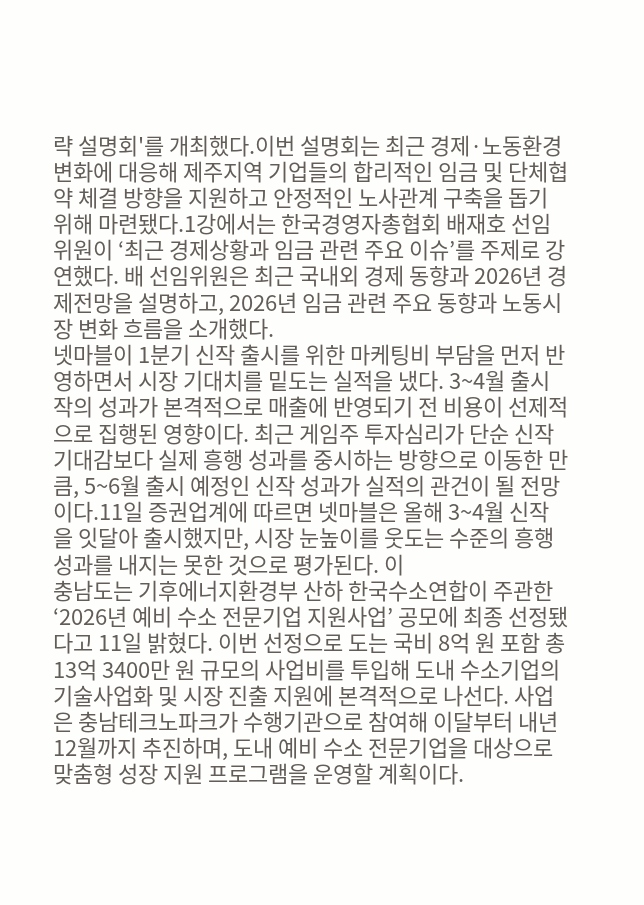략 설명회'를 개최했다.이번 설명회는 최근 경제·노동환경 변화에 대응해 제주지역 기업들의 합리적인 임금 및 단체협약 체결 방향을 지원하고 안정적인 노사관계 구축을 돕기 위해 마련됐다.1강에서는 한국경영자총협회 배재호 선임위원이 ‘최근 경제상황과 임금 관련 주요 이슈’를 주제로 강연했다. 배 선임위원은 최근 국내외 경제 동향과 2026년 경제전망을 설명하고, 2026년 임금 관련 주요 동향과 노동시장 변화 흐름을 소개했다.
넷마블이 1분기 신작 출시를 위한 마케팅비 부담을 먼저 반영하면서 시장 기대치를 밑도는 실적을 냈다. 3~4월 출시작의 성과가 본격적으로 매출에 반영되기 전 비용이 선제적으로 집행된 영향이다. 최근 게임주 투자심리가 단순 신작 기대감보다 실제 흥행 성과를 중시하는 방향으로 이동한 만큼, 5~6월 출시 예정인 신작 성과가 실적의 관건이 될 전망이다.11일 증권업계에 따르면 넷마블은 올해 3~4월 신작을 잇달아 출시했지만, 시장 눈높이를 웃도는 수준의 흥행 성과를 내지는 못한 것으로 평가된다. 이
충남도는 기후에너지환경부 산하 한국수소연합이 주관한 ‘2026년 예비 수소 전문기업 지원사업’ 공모에 최종 선정됐다고 11일 밝혔다. 이번 선정으로 도는 국비 8억 원 포함 총 13억 3400만 원 규모의 사업비를 투입해 도내 수소기업의 기술사업화 및 시장 진출 지원에 본격적으로 나선다. 사업은 충남테크노파크가 수행기관으로 참여해 이달부터 내년 12월까지 추진하며, 도내 예비 수소 전문기업을 대상으로 맞춤형 성장 지원 프로그램을 운영할 계획이다.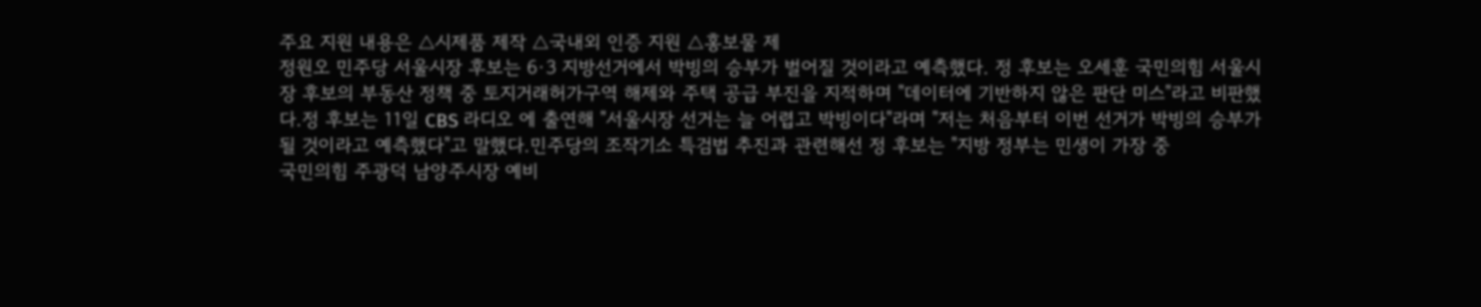주요 지원 내용은 △시제품 제작 △국내외 인증 지원 △홍보물 제
정원오 민주당 서울시장 후보는 6·3 지방선거에서 박빙의 승부가 벌어질 것이라고 예측했다. 정 후보는 오세훈 국민의힘 서울시장 후보의 부동산 정책 중 토지거래허가구역 해제와 주택 공급 부진을 지적하며 "데이터에 기반하지 않은 판단 미스"라고 비판했다.정 후보는 11일 CBS 라디오 에 출연해 "서울시장 선거는 늘 어렵고 박빙이다"라며 "저는 처음부터 이번 선거가 박빙의 승부가 될 것이라고 예측했다"고 말했다.민주당의 조작기소 특검법 추진과 관련해선 정 후보는 "지방 정부는 민생이 가장 중
국민의힘 주광덕 남양주시장 예비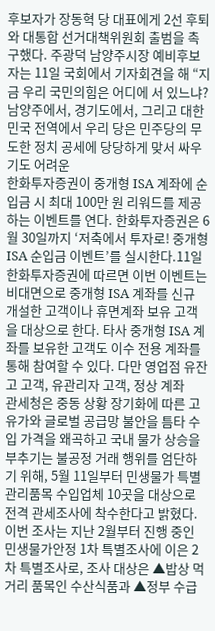후보자가 장동혁 당 대표에게 2선 후퇴와 대통합 선거대책위원회 출범을 촉구했다. 주광덕 남양주시장 예비후보자는 11일 국회에서 기자회견을 해 “지금 우리 국민의힘은 어디에 서 있느냐? 남양주에서, 경기도에서, 그리고 대한민국 전역에서 우리 당은 민주당의 무도한 정치 공세에 당당하게 맞서 싸우기도 어려운
한화투자증권이 중개형 ISA 계좌에 순입금 시 최대 100만 원 리워드를 제공하는 이벤트를 연다. 한화투자증권은 6월 30일까지 ‘저축에서 투자로! 중개형 ISA 순입금 이벤트’를 실시한다.11일 한화투자증권에 따르면 이번 이벤트는 비대면으로 중개형 ISA 계좌를 신규 개설한 고객이나 휴면계좌 보유 고객을 대상으로 한다. 타사 중개형 ISA 계좌를 보유한 고객도 이수 전용 계좌를 통해 참여할 수 있다. 다만 영업점 유잔고 고객, 유관리자 고객, 정상 계좌
관세청은 중동 상황 장기화에 따른 고유가와 글로벌 공급망 불안을 틈타 수입 가격을 왜곡하고 국내 물가 상승을 부추기는 불공정 거래 행위를 엄단하기 위해, 5월 11일부터 민생물가 특별관리품목 수입업체 10곳을 대상으로 전격 관세조사에 착수한다고 밝혔다. 이번 조사는 지난 2월부터 진행 중인 민생물가안정 1차 특별조사에 이은 2차 특별조사로, 조사 대상은 ▲밥상 먹거리 품목인 수산식품과 ▲정부 수급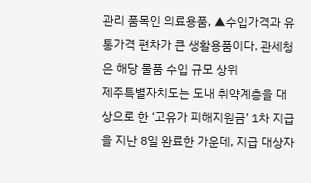관리 품목인 의료용품, ▲수입가격과 유통가격 편차가 큰 생활용품이다. 관세청은 해당 물품 수입 규모 상위
제주특별자치도는 도내 취약계층을 대상으로 한 ‘고유가 피해지원금’ 1차 지급을 지난 8일 완료한 가운데, 지급 대상자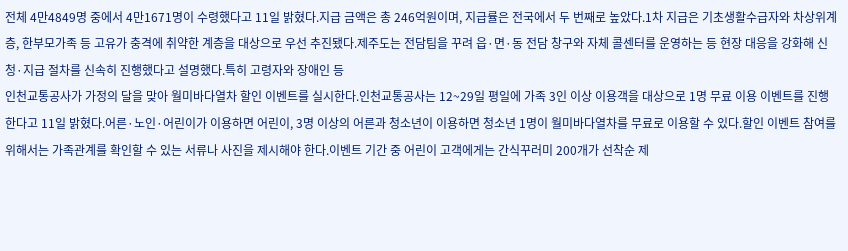전체 4만4849명 중에서 4만1671명이 수령했다고 11일 밝혔다.지급 금액은 총 246억원이며, 지급률은 전국에서 두 번째로 높았다.1차 지급은 기초생활수급자와 차상위계층, 한부모가족 등 고유가 충격에 취약한 계층을 대상으로 우선 추진됐다.제주도는 전담팀을 꾸려 읍·면·동 전담 창구와 자체 콜센터를 운영하는 등 현장 대응을 강화해 신청·지급 절차를 신속히 진행했다고 설명했다.특히 고령자와 장애인 등
인천교통공사가 가정의 달을 맞아 월미바다열차 할인 이벤트를 실시한다.인천교통공사는 12~29일 평일에 가족 3인 이상 이용객을 대상으로 1명 무료 이용 이벤트를 진행한다고 11일 밝혔다.어른·노인·어린이가 이용하면 어린이, 3명 이상의 어른과 청소년이 이용하면 청소년 1명이 월미바다열차를 무료로 이용할 수 있다.할인 이벤트 참여를 위해서는 가족관계를 확인할 수 있는 서류나 사진을 제시해야 한다.이벤트 기간 중 어린이 고객에게는 간식꾸러미 200개가 선착순 제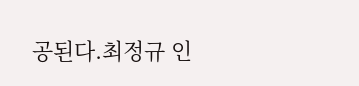공된다.최정규 인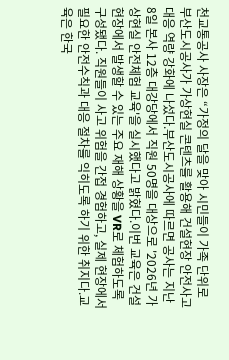천교통공사 사장은 “가정의 달을 맞아 시민들이 가족 단위로
부산도시공사가 가상현실 콘텐츠를 활용해 건설현장 안전사고 대응 역량 강화에 나섰다.부산도시공사에 따르면 공사는 지난 8일 본사 12층 대강당에서 직원 50명을 대상으로 '2026년 가상현실 안전체험 교육'을 실시했다고 밝혔다.이번 교육은 건설현장에서 발생할 수 있는 주요 재해 상황을 VR로 체험하도록 구성됐다. 직원들이 사고 위험을 간접 경험하고, 실제 현장에서 필요한 안전수칙과 대응 절차를 익히도록 하기 위한 취지다.교육은 한국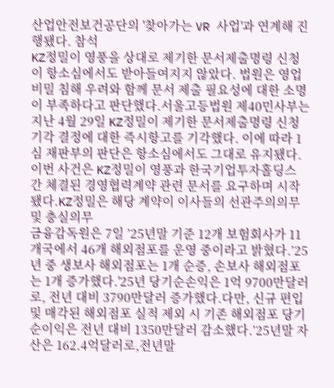산업안전보건공단의 '찾아가는 VR 사업'과 연계해 진행됐다. 참석
KZ정밀이 영풍을 상대로 제기한 문서제출명령 신청이 항소심에서도 받아들여지지 않았다. 법원은 영업비밀 침해 우려와 함께 문서 제출 필요성에 대한 소명이 부족하다고 판단했다.서울고등법원 제40민사부는 지난 4월 29일 KZ정밀이 제기한 문서제출명령 신청 기각 결정에 대한 즉시항고를 기각했다. 이에 따라 1심 재판부의 판단은 항소심에서도 그대로 유지됐다.이번 사건은 KZ정밀이 영풍과 한국기업투자홀딩스 간 체결된 경영협력계약 관련 문서를 요구하며 시작됐다.KZ정밀은 해당 계약이 이사들의 선관주의의무 및 충실의무
금융감독원은 7일 ’25년말 기준 12개 보험회사가 11개국에서 46개 해외점포를 운영 중이라고 밝혔다.’25년 중 생보사 해외점포는 1개 순증, 손보사 해외점포는 1개 증가했다.'25년 당기순손익은 1억 9700만달러로, 전년 대비 3790만달러 증가했다.다만, 신규 편입 및 매각된 해외점포 실적 제외 시 기존 해외점포 당기순이익은 전년 대비 1350만달러 감소했다.’25년말 자산은 162.4억달러로,전년말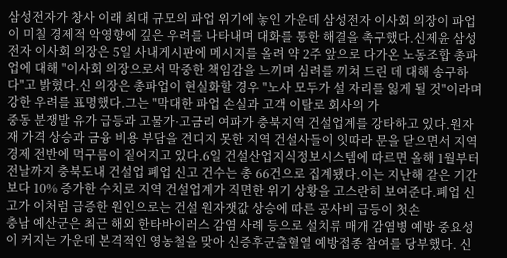삼성전자가 창사 이래 최대 규모의 파업 위기에 놓인 가운데 삼성전자 이사회 의장이 파업이 미칠 경제적 악영향에 깊은 우려를 나타내며 대화를 통한 해결을 촉구했다.신제윤 삼성전자 이사회 의장은 5일 사내게시판에 메시지를 올려 약 2주 앞으로 다가온 노동조합 총파업에 대해 "이사회 의장으로서 막중한 책임감을 느끼며 심려를 끼쳐 드린 데 대해 송구하다"고 밝혔다.신 의장은 총파업이 현실화할 경우 "노사 모두가 설 자리를 잃게 될 것"이라며 강한 우려를 표명했다.그는 "막대한 파업 손실과 고객 이탈로 회사의 가
중동 분쟁발 유가 급등과 고물가·고금리 여파가 충북지역 건설업계를 강타하고 있다.원자재 가격 상승과 금융 비용 부담을 견디지 못한 지역 건설사들이 잇따라 문을 닫으면서 지역경제 전반에 먹구름이 짙어지고 있다.6일 건설산업지식정보시스템에 따르면 올해 1월부터 전날까지 충북도내 건설업 폐업 신고 건수는 총 66건으로 집계됐다.이는 지난해 같은 기간보다 10% 증가한 수치로 지역 건설업계가 직면한 위기 상황을 고스란히 보여준다.폐업 신고가 이처럼 급증한 원인으로는 건설 원자잿값 상승에 따른 공사비 급등이 첫손
충남 예산군은 최근 해외 한타바이러스 감염 사례 등으로 설치류 매개 감염병 예방 중요성이 커지는 가운데 본격적인 영농철을 맞아 신증후군출혈열 예방접종 참여를 당부했다. 신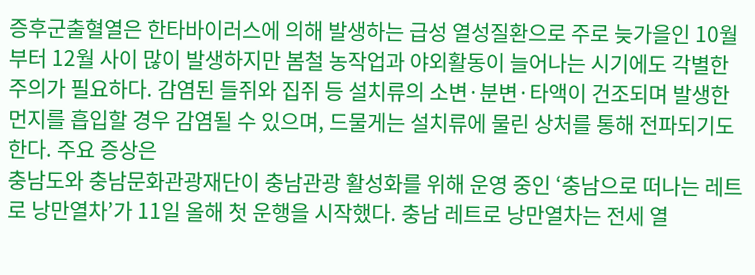증후군출혈열은 한타바이러스에 의해 발생하는 급성 열성질환으로 주로 늦가을인 10월부터 12월 사이 많이 발생하지만 봄철 농작업과 야외활동이 늘어나는 시기에도 각별한 주의가 필요하다. 감염된 들쥐와 집쥐 등 설치류의 소변·분변·타액이 건조되며 발생한 먼지를 흡입할 경우 감염될 수 있으며, 드물게는 설치류에 물린 상처를 통해 전파되기도 한다. 주요 증상은
충남도와 충남문화관광재단이 충남관광 활성화를 위해 운영 중인 ‘충남으로 떠나는 레트로 낭만열차’가 11일 올해 첫 운행을 시작했다. 충남 레트로 낭만열차는 전세 열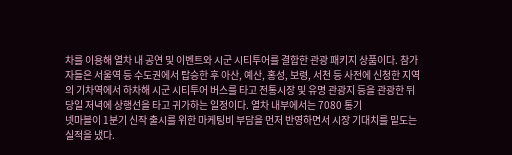차를 이용해 열차 내 공연 및 이벤트와 시군 시티투어를 결합한 관광 패키지 상품이다. 참가자들은 서울역 등 수도권에서 탑승한 후 아산, 예산, 홍성, 보령, 서천 등 사전에 신청한 지역의 기차역에서 하차해 시군 시티투어 버스를 타고 전통시장 및 유명 관광지 등을 관광한 뒤 당일 저녁에 상행선을 타고 귀가하는 일정이다. 열차 내부에서는 7080 통기
넷마블이 1분기 신작 출시를 위한 마케팅비 부담을 먼저 반영하면서 시장 기대치를 밑도는 실적을 냈다.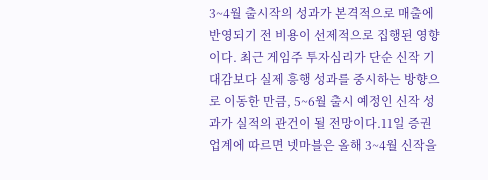3~4월 출시작의 성과가 본격적으로 매출에 반영되기 전 비용이 선제적으로 집행된 영향이다. 최근 게임주 투자심리가 단순 신작 기대감보다 실제 흥행 성과를 중시하는 방향으로 이동한 만큼, 5~6월 출시 예정인 신작 성과가 실적의 관건이 될 전망이다.11일 증권업계에 따르면 넷마블은 올해 3~4월 신작을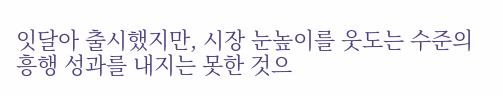잇달아 출시했지만, 시장 눈높이를 웃도는 수준의 흥행 성과를 내지는 못한 것으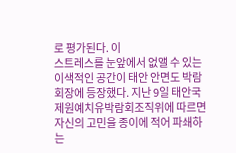로 평가된다. 이
스트레스를 눈앞에서 없앨 수 있는 이색적인 공간이 태안 안면도 박람회장에 등장했다. 지난 9일 태안국제원예치유박람회조직위에 따르면 자신의 고민을 종이에 적어 파쇄하는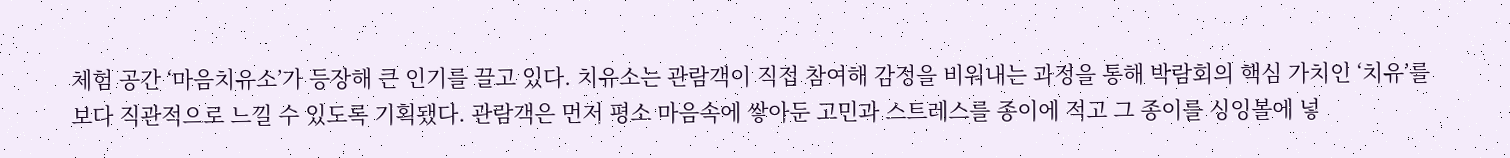체험 공간 ‘마음치유소’가 등장해 큰 인기를 끌고 있다. 치유소는 관람객이 직접 참여해 감정을 비워내는 과정을 통해 박람회의 핵심 가치인 ‘치유’를 보다 직관적으로 느낄 수 있도록 기획됐다. 관람객은 먼저 평소 마음속에 쌓아둔 고민과 스트레스를 종이에 적고 그 종이를 싱잉볼에 넣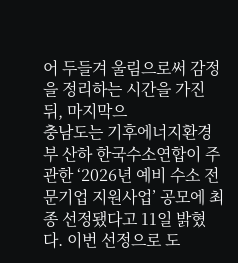어 두들겨 울림으로써 감정을 정리하는 시간을 가진 뒤, 마지막으
충남도는 기후에너지환경부 산하 한국수소연합이 주관한 ‘2026년 예비 수소 전문기업 지원사업’ 공모에 최종 선정됐다고 11일 밝혔다. 이번 선정으로 도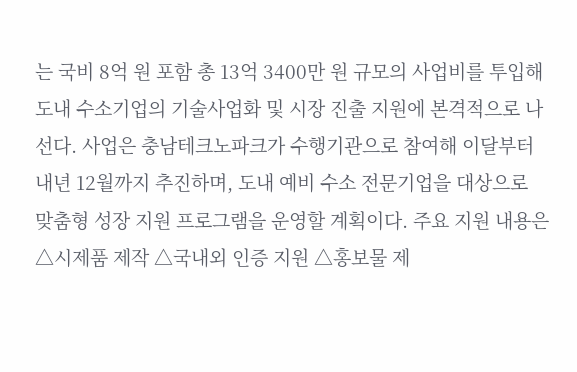는 국비 8억 원 포함 총 13억 3400만 원 규모의 사업비를 투입해 도내 수소기업의 기술사업화 및 시장 진출 지원에 본격적으로 나선다. 사업은 충남테크노파크가 수행기관으로 참여해 이달부터 내년 12월까지 추진하며, 도내 예비 수소 전문기업을 대상으로 맞춤형 성장 지원 프로그램을 운영할 계획이다. 주요 지원 내용은 △시제품 제작 △국내외 인증 지원 △홍보물 제